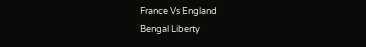France Vs England
Bengal Liberty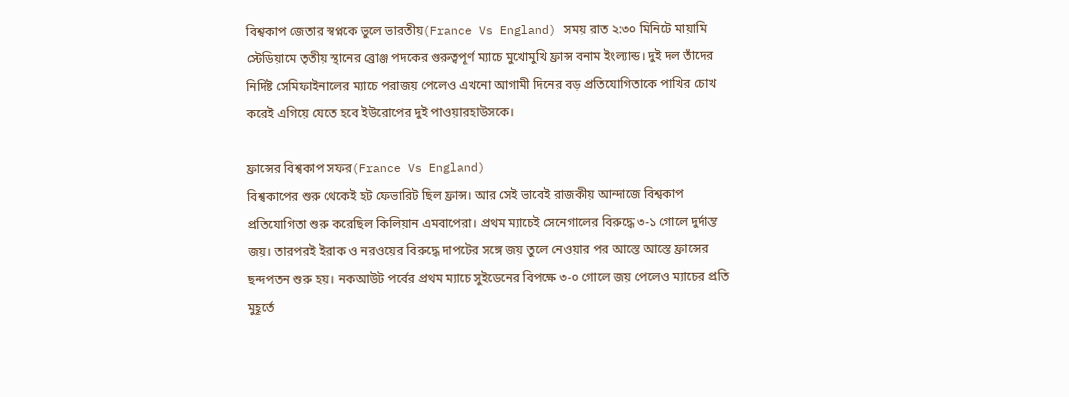বিশ্বকাপ জেতার স্বপ্নকে ভুলে ভারতীয়(France Vs England) সময় রাত ২:৩০ মিনিটে মায়ামি স্টেডিয়ামে তৃতীয় স্থানের ব্রোঞ্জ পদকের গুরুত্বপূর্ণ ম্যাচে মুখোমুখি ফ্রান্স বনাম ইংল্যান্ড। দুই দল তাঁদের নির্দিষ্ট সেমিফাইনালের ম্যাচে পরাজয় পেলেও এখনো আগামী দিনের বড় প্রতিযোগিতাকে পাখির চোখ করেই এগিয়ে যেতে হবে ইউরোপের দুই পাওয়ারহাউসকে।

ফ্রান্সের বিশ্বকাপ সফর(France Vs England)
বিশ্বকাপের শুরু থেকেই হট ফেভারিট ছিল ফ্রান্স। আর সেই ভাবেই রাজকীয় আন্দাজে বিশ্বকাপ প্রতিযোগিতা শুরু করেছিল কিলিয়ান এমবাপেরা। প্রথম ম্যাচেই সেনেগালের বিরুদ্ধে ৩-১ গোলে দুর্দান্ত জয়। তারপরই ইরাক ও নরওয়ের বিরুদ্ধে দাপটের সঙ্গে জয় তুলে নেওয়ার পর আস্তে আস্তে ফ্রান্সের ছন্দপতন শুরু হয়। নকআউট পর্বের প্রথম ম্যাচে সুইডেনের বিপক্ষে ৩-০ গোলে জয় পেলেও ম্যাচের প্রতি মুহূর্তে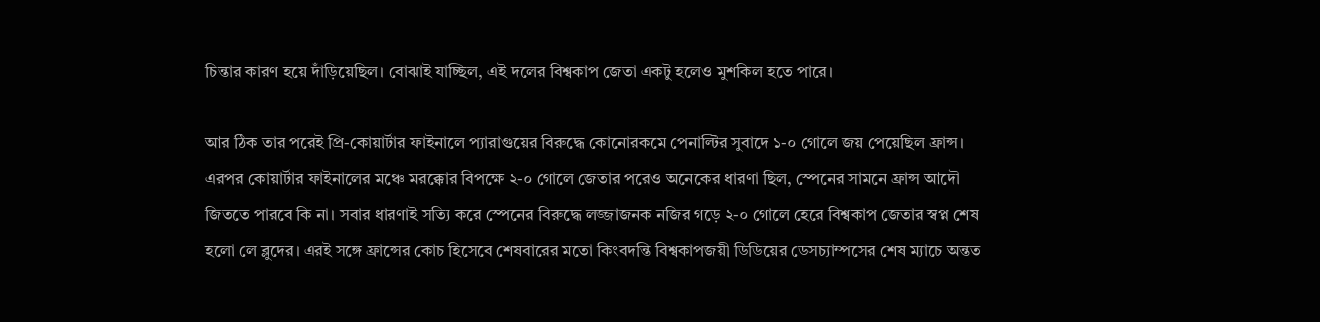চিন্তার কারণ হয়ে দাঁড়িয়েছিল। বোঝাই যাচ্ছিল, এই দলের বিশ্বকাপ জেতা একটু হলেও মুশকিল হতে পারে।

আর ঠিক তার পরেই প্রি-কোয়ার্টার ফাইনালে প্যারাগুয়ের বিরুদ্ধে কোনোরকমে পেনাল্টির সুবাদে ১-০ গোলে জয় পেয়েছিল ফ্রান্স। এরপর কোয়ার্টার ফাইনালের মঞ্চে মরক্কোর বিপক্ষে ২-০ গোলে জেতার পরেও অনেকের ধারণা ছিল, স্পেনের সামনে ফ্রান্স আদৌ জিততে পারবে কি না। সবার ধারণাই সত্যি করে স্পেনের বিরুদ্ধে লজ্জাজনক নজির গড়ে ২-০ গোলে হেরে বিশ্বকাপ জেতার স্বপ্ন শেষ হলো লে ব্লুদের। এরই সঙ্গে ফ্রান্সের কোচ হিসেবে শেষবারের মতো কিংবদন্তি বিশ্বকাপজয়ী ডিডিয়ের ডেসচ্যাম্পসের শেষ ম্যাচে অন্তত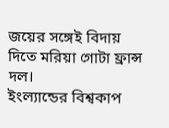জয়ের সঙ্গেই বিদায় দিতে মরিয়া গোটা ফ্রান্স দল।
ইংল্যান্ডের বিশ্বকাপ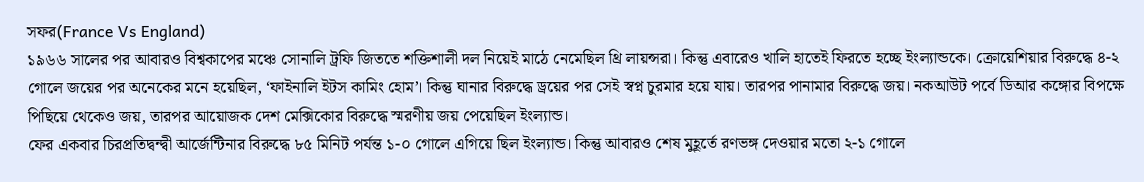সফর(France Vs England)
১৯৬৬ সালের পর আবারও বিশ্বকাপের মঞ্চে সোনালি ট্রফি জিততে শক্তিশালী দল নিয়েই মাঠে নেমেছিল থ্রি লায়ন্সরা। কিন্তু এবারেও খালি হাতেই ফিরতে হচ্ছে ইংল্যান্ডকে। ক্রোয়েশিয়ার বিরুদ্ধে ৪-২ গোলে জয়ের পর অনেকের মনে হয়েছিল, ‘ফাইনালি ইটস কামিং হোম’। কিন্তু ঘানার বিরুদ্ধে ড্রয়ের পর সেই স্বপ্ন চুরমার হয়ে যায়। তারপর পানামার বিরুদ্ধে জয়। নকআউট পর্বে ডিআর কঙ্গোর বিপক্ষে পিছিয়ে থেকেও জয়, তারপর আয়োজক দেশ মেক্সিকোর বিরুদ্ধে স্মরণীয় জয় পেয়েছিল ইংল্যান্ড।
ফের একবার চিরপ্রতিদ্বন্দ্বী আর্জেন্টিনার বিরুদ্ধে ৮৫ মিনিট পর্যন্ত ১-০ গোলে এগিয়ে ছিল ইংল্যান্ড। কিন্তু আবারও শেষ মুহূর্তে রণভঙ্গ দেওয়ার মতো ২-১ গোলে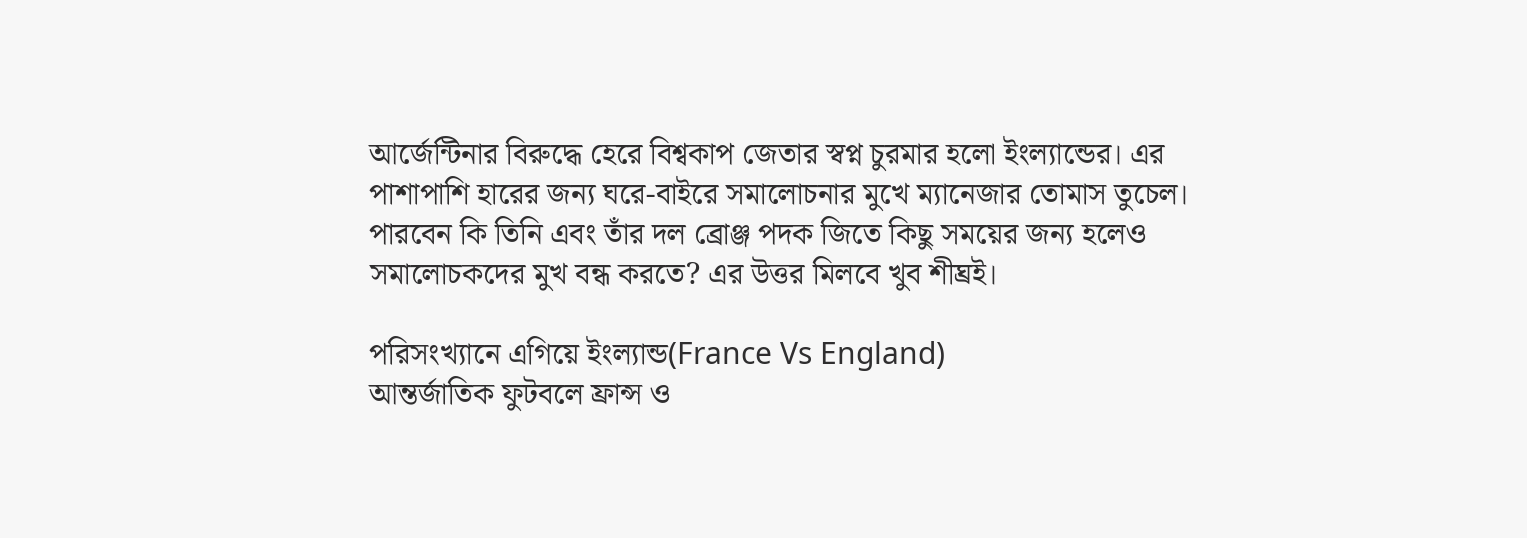আর্জেন্টিনার বিরুদ্ধে হেরে বিশ্বকাপ জেতার স্বপ্ন চুরমার হলো ইংল্যান্ডের। এর পাশাপাশি হারের জন্য ঘরে-বাইরে সমালোচনার মুখে ম্যানেজার তোমাস তুচেল। পারবেন কি তিনি এবং তাঁর দল ব্রোঞ্জ পদক জিতে কিছু সময়ের জন্য হলেও সমালোচকদের মুখ বন্ধ করতে? এর উত্তর মিলবে খুব শীঘ্রই।

পরিসংখ্যানে এগিয়ে ইংল্যান্ড(France Vs England)
আন্তর্জাতিক ফুটবলে ফ্রান্স ও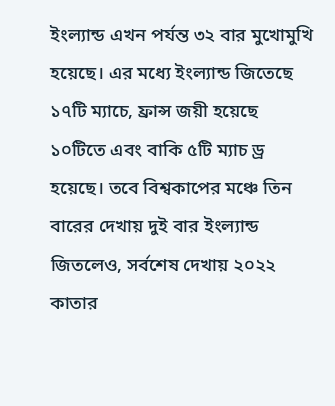ইংল্যান্ড এখন পর্যন্ত ৩২ বার মুখোমুখি হয়েছে। এর মধ্যে ইংল্যান্ড জিতেছে ১৭টি ম্যাচে, ফ্রান্স জয়ী হয়েছে ১০টিতে এবং বাকি ৫টি ম্যাচ ড্র হয়েছে। তবে বিশ্বকাপের মঞ্চে তিন বারের দেখায় দুই বার ইংল্যান্ড জিতলেও, সর্বশেষ দেখায় ২০২২ কাতার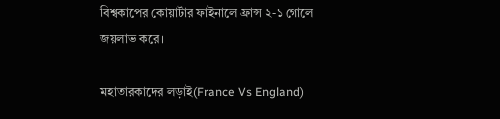বিশ্বকাপের কোয়ার্টার ফাইনালে ফ্রান্স ২-১ গোলে জয়লাভ করে।

মহাতারকাদের লড়াই(France Vs England)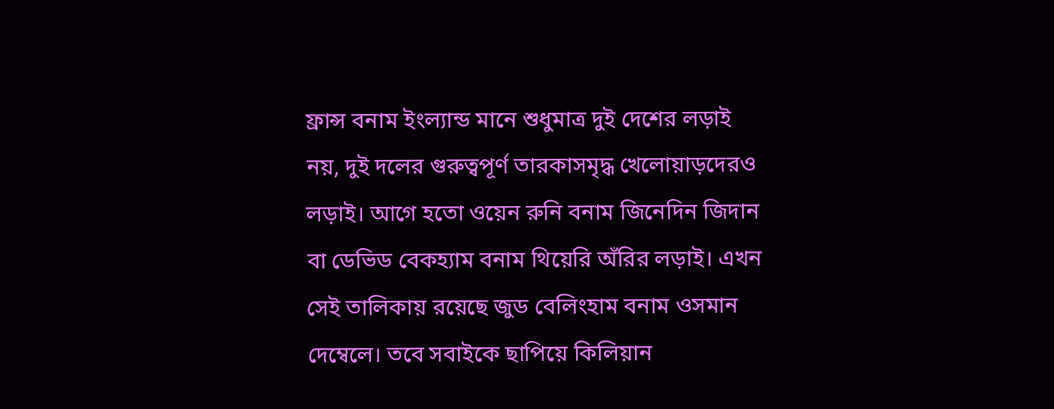ফ্রান্স বনাম ইংল্যান্ড মানে শুধুমাত্র দুই দেশের লড়াই নয়, দুই দলের গুরুত্বপূর্ণ তারকাসমৃদ্ধ খেলোয়াড়দেরও লড়াই। আগে হতো ওয়েন রুনি বনাম জিনেদিন জিদান বা ডেভিড বেকহ্যাম বনাম থিয়েরি অঁরির লড়াই। এখন সেই তালিকায় রয়েছে জুড বেলিংহাম বনাম ওসমান দেম্বেলে। তবে সবাইকে ছাপিয়ে কিলিয়ান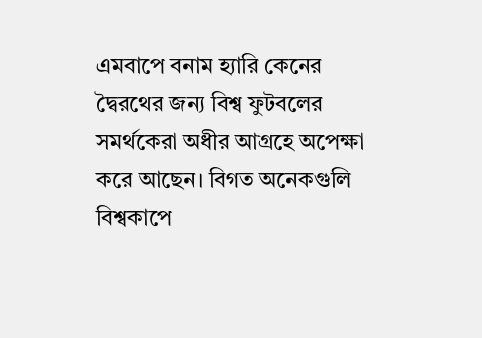এমবাপে বনাম হ্যারি কেনের দ্বৈরথের জন্য বিশ্ব ফুটবলের সমর্থকেরা অধীর আগ্রহে অপেক্ষা করে আছেন। বিগত অনেকগুলি বিশ্বকাপে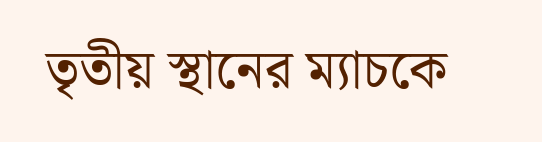তৃতীয় স্থানের ম্যাচকে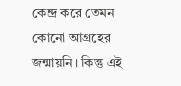কেন্দ্র করে তেমন কোনো আগ্রহের জন্মায়নি। কিন্তু এই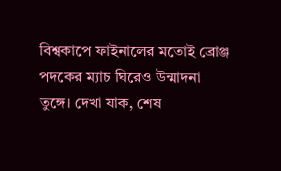বিশ্বকাপে ফাইনালের মতোই ব্রোঞ্জ পদকের ম্যাচ ঘিরেও উন্মাদনা তুঙ্গে। দেখা যাক, শেষ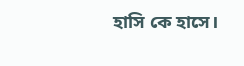হাসি কে হাসে।